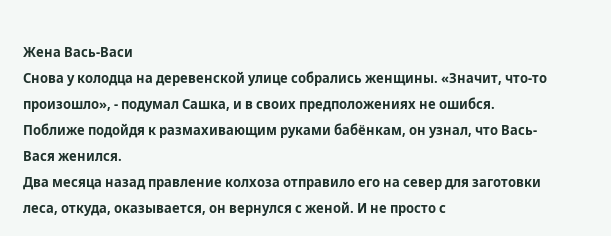Жена Вась-Васи
Снова у колодца на деревенской улице собрались женщины. «Значит, что-то произошло», - подумал Сашка, и в своих предположениях не ошибся. Поближе подойдя к размахивающим руками бабёнкам, он узнал, что Вась-Вася женился.
Два месяца назад правление колхоза отправило его на север для заготовки леса, откуда, оказывается, он вернулся с женой. И не просто с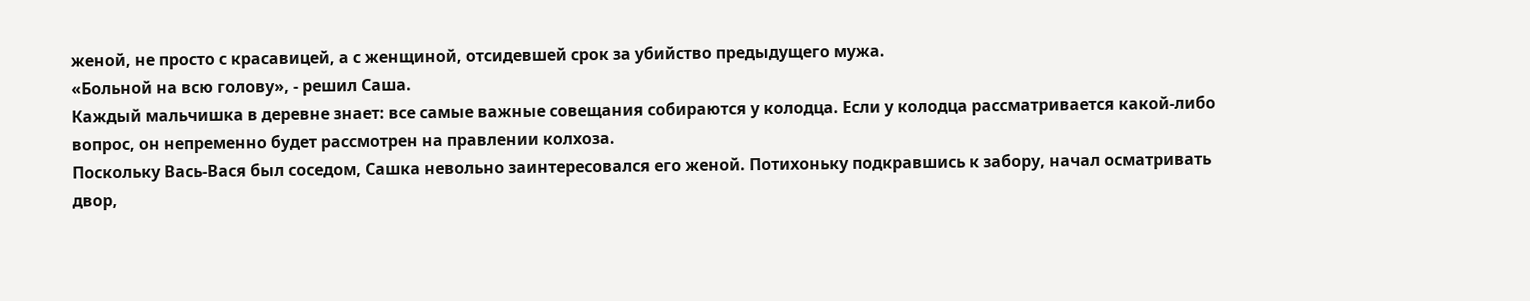женой, не просто с красавицей, а с женщиной, отсидевшей срок за убийство предыдущего мужа.
«Больной на всю голову», - решил Саша.
Каждый мальчишка в деревне знает: все самые важные совещания собираются у колодца. Если у колодца рассматривается какой-либо вопрос, он непременно будет рассмотрен на правлении колхоза.
Поскольку Вась-Вася был соседом, Сашка невольно заинтересовался его женой. Потихоньку подкравшись к забору, начал осматривать двор,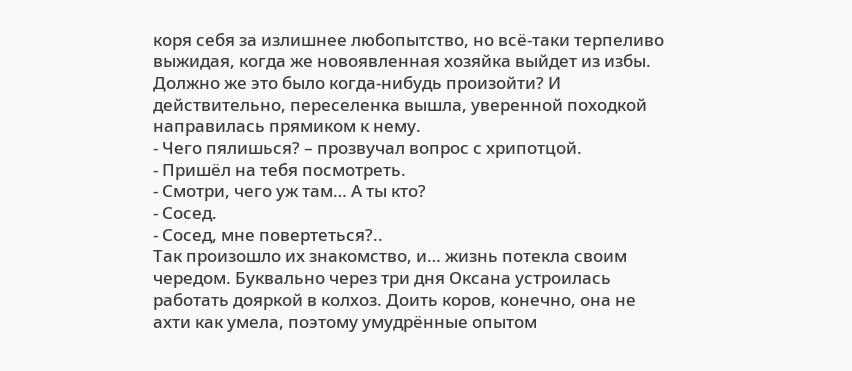коря себя за излишнее любопытство, но всё-таки терпеливо выжидая, когда же новоявленная хозяйка выйдет из избы. Должно же это было когда-нибудь произойти? И действительно, переселенка вышла, уверенной походкой направилась прямиком к нему.
- Чего пялишься? – прозвучал вопрос с хрипотцой.
- Пришёл на тебя посмотреть.
- Смотри, чего уж там… А ты кто?
- Сосед.
- Сосед, мне повертеться?..
Так произошло их знакомство, и… жизнь потекла своим чередом. Буквально через три дня Оксана устроилась работать дояркой в колхоз. Доить коров, конечно, она не ахти как умела, поэтому умудрённые опытом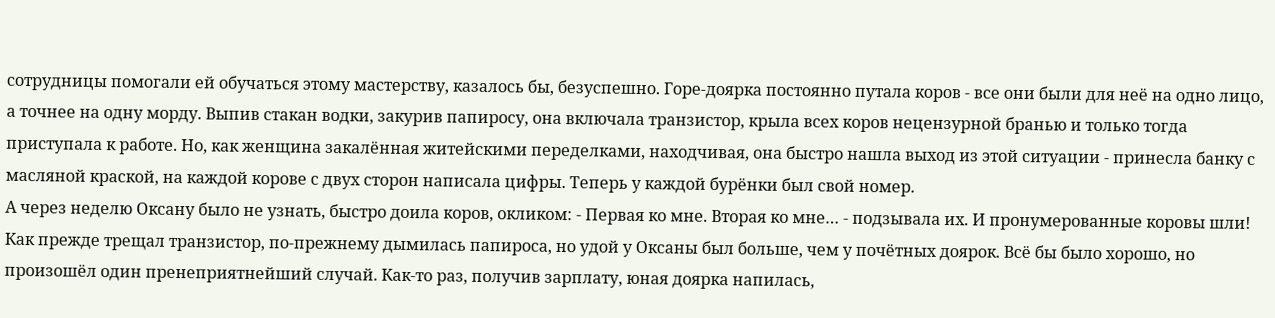сотрудницы помогали ей обучаться этому мастерству, казалось бы, безуспешно. Горе-доярка постоянно путала коров - все они были для неё на одно лицо, а точнее на одну морду. Выпив стакан водки, закурив папиросу, она включала транзистор, крыла всех коров нецензурной бранью и только тогда приступала к работе. Но, как женщина закалённая житейскими переделками, находчивая, она быстро нашла выход из этой ситуации - принесла банку с масляной краской, на каждой корове с двух сторон написала цифры. Теперь у каждой бурёнки был свой номер.
А через неделю Оксану было не узнать, быстро доила коров, окликом: - Первая ко мне. Вторая ко мне… - подзывала их. И пронумерованные коровы шли! Как прежде трещал транзистор, по-прежнему дымилась папироса, но удой у Оксаны был больше, чем у почётных доярок. Всё бы было хорошо, но произошёл один пренеприятнейший случай. Как-то раз, получив зарплату, юная доярка напилась,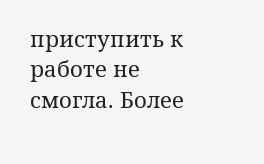приступить к работе не смогла. Более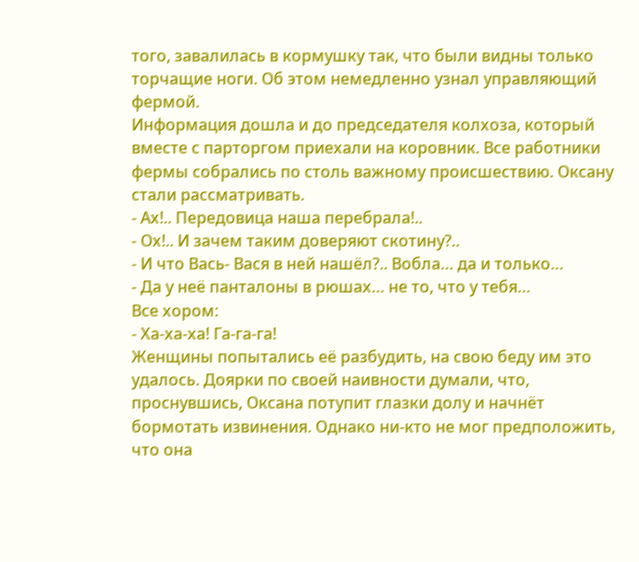того, завалилась в кормушку так, что были видны только торчащие ноги. Об этом немедленно узнал управляющий фермой.
Информация дошла и до председателя колхоза, который вместе с парторгом приехали на коровник. Все работники фермы собрались по столь важному происшествию. Оксану стали рассматривать.
- Ах!.. Передовица наша перебрала!..
- Ох!.. И зачем таким доверяют скотину?..
- И что Вась- Вася в ней нашёл?.. Вобла… да и только…
- Да у неё панталоны в рюшах… не то, что у тебя…
Все хором:
- Ха-ха-ха! Га-га-га!
Женщины попытались её разбудить, на свою беду им это удалось. Доярки по своей наивности думали, что, проснувшись, Оксана потупит глазки долу и начнёт бормотать извинения. Однако ни-кто не мог предположить, что она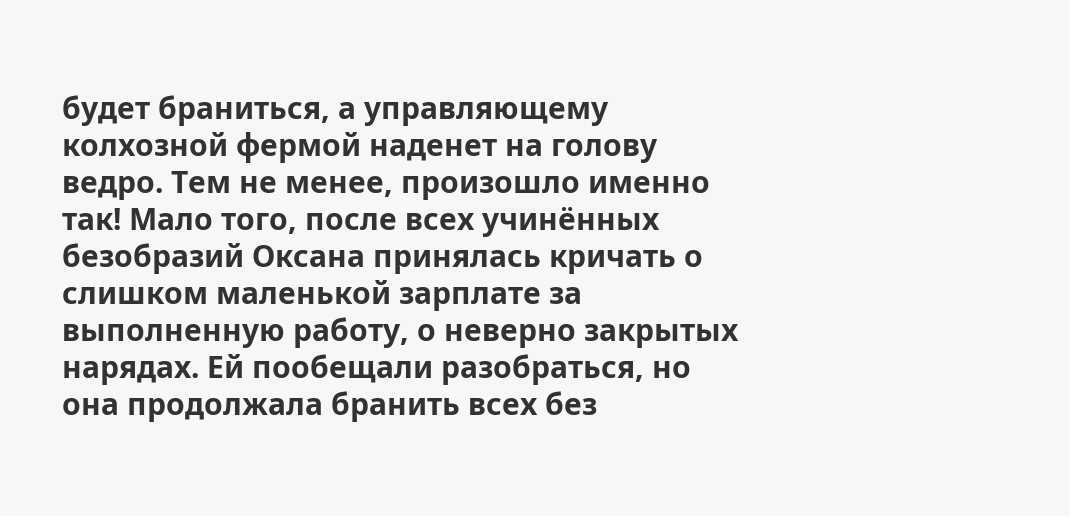будет браниться, а управляющему колхозной фермой наденет на голову ведро. Тем не менее, произошло именно так! Мало того, после всех учинённых безобразий Оксана принялась кричать о слишком маленькой зарплате за выполненную работу, о неверно закрытых нарядах. Ей пообещали разобраться, но она продолжала бранить всех без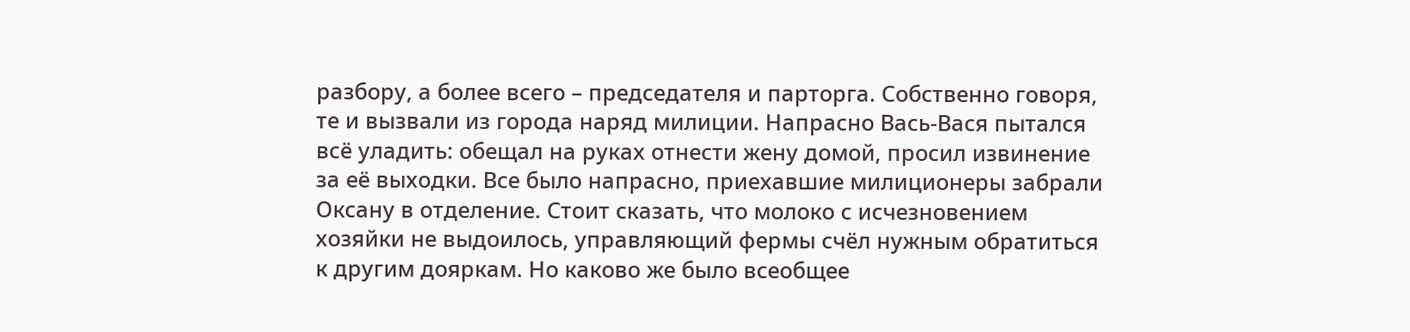разбору, а более всего – председателя и парторга. Собственно говоря, те и вызвали из города наряд милиции. Напрасно Вась-Вася пытался всё уладить: обещал на руках отнести жену домой, просил извинение за её выходки. Все было напрасно, приехавшие милиционеры забрали Оксану в отделение. Стоит сказать, что молоко с исчезновением хозяйки не выдоилось, управляющий фермы счёл нужным обратиться к другим дояркам. Но каково же было всеобщее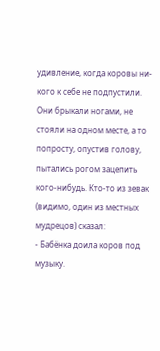удивление, когда коровы ни-кого к себе не подпустили. Они брыкали ногами, не стояли на одном месте, а то попросту, опустив голову, пытались рогом зацепить кого-нибудь. Кто-то из зевак (видимо, один из местных мудрецов) сказал:
- Бабёнка доила коров под музыку.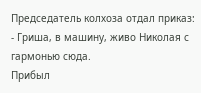Председатель колхоза отдал приказ:
- Гриша, в машину, живо Николая с гармонью сюда.
Прибыл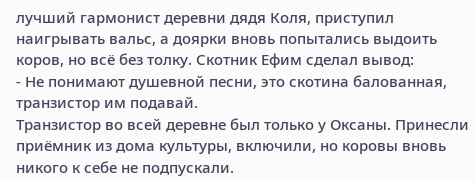лучший гармонист деревни дядя Коля, приступил наигрывать вальс, а доярки вновь попытались выдоить коров, но всё без толку. Скотник Ефим сделал вывод:
- Не понимают душевной песни, это скотина балованная, транзистор им подавай.
Транзистор во всей деревне был только у Оксаны. Принесли приёмник из дома культуры, включили, но коровы вновь никого к себе не подпускали.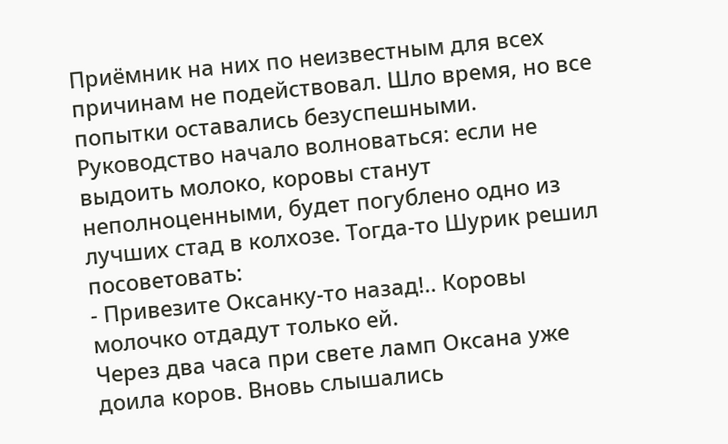Приёмник на них по неизвестным для всех причинам не подействовал. Шло время, но все попытки оставались безуспешными. Руководство начало волноваться: если не выдоить молоко, коровы станут неполноценными, будет погублено одно из лучших стад в колхозе. Тогда-то Шурик решил посоветовать:
- Привезите Оксанку-то назад!.. Коровы молочко отдадут только ей.
Через два часа при свете ламп Оксана уже доила коров. Вновь слышались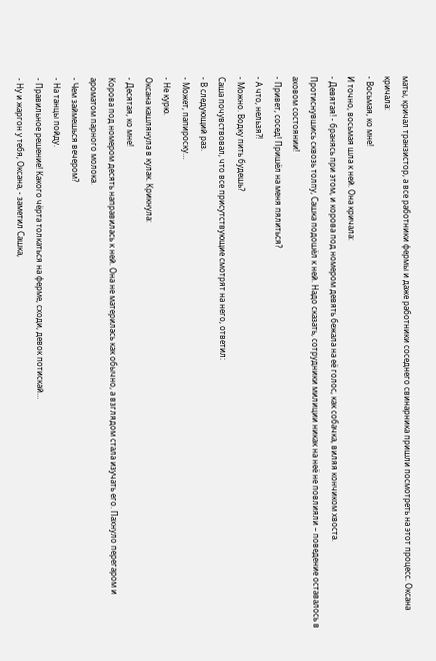маты, кричал транзистор, а все работники фермы и даже работники соседнего свинарника пришли посмотреть на этот процесс. Оксана кричала:
- Восьмая, ко мне!
И точно, восьмая шла к ней. Она кричала:
- Девятая! - бранясь при этом, и корова под номером девять бежала на её голос, как собачка, виляя кончиком хвоста.
Протиснувшись сквозь толпу, Сашка подошёл к ней. Надо сказать, сотрудники милиции никак на неё не повлияли – поведение оставалось в аховом состоянии!
- Привет, сосед! Пришёл на меня пялиться?
- А что, нельзя?!
- Можно. Водку пить будешь?
Саша почувствовал, что все присутствующие смотрят на него, ответил:
- В следующий раз.
- Может, папироску…
- Не курю.
Оксана кашлянула в кулак. Крикнула:
- Десятая, ко мне!
Корова под номером десять направилась к ней. Она не материлась как обычно, а взглядом стала изучать его. Пахнуло перегаром и ароматом парного молока.
- Чем займешься вечером?
- На танцы пойду.
- Правильное решение! Какого чёрта толкаться на ферме, сходи, девок потискай…
- Ну и жаргон у тебя, Оксана, - заметил Сашка,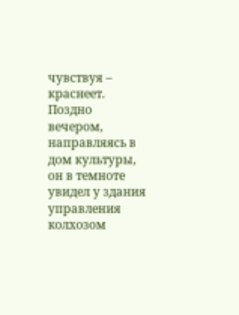чувствуя – краснеет.
Поздно вечером, направляясь в дом культуры, он в темноте увидел у здания управления колхозом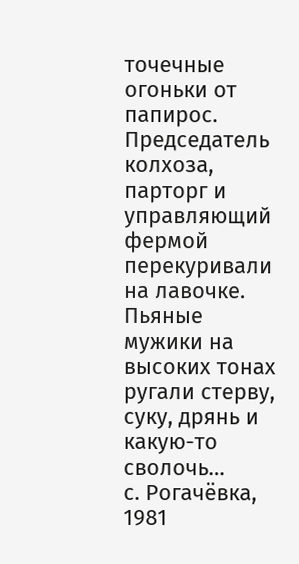точечные огоньки от папирос. Председатель колхоза, парторг и управляющий фермой перекуривали на лавочке. Пьяные мужики на высоких тонах ругали стерву, суку, дрянь и какую-то сволочь…
с. Рогачёвка, 1981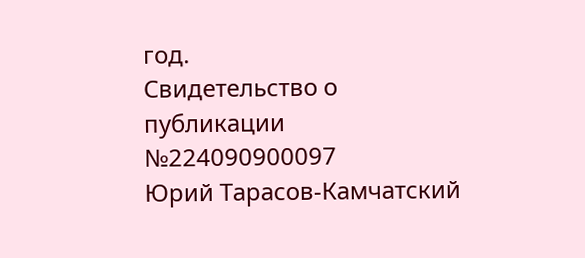год.
Свидетельство о публикации №224090900097
Юрий Тарасов-Камчатский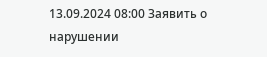13.09.2024 08:00 Заявить о нарушении